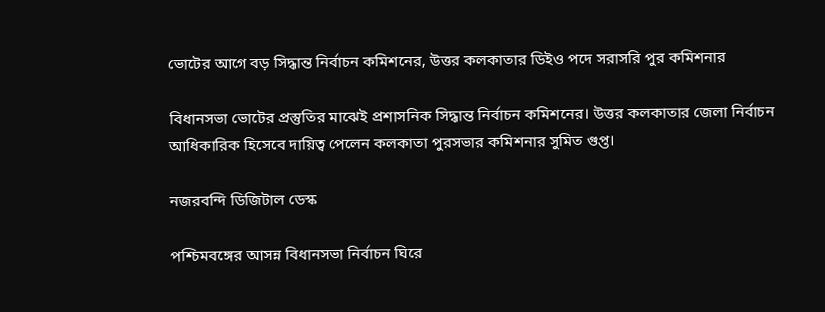ভোটের আগে বড় সিদ্ধান্ত নির্বাচন কমিশনের, উত্তর কলকাতার ডিইও পদে সরাসরি পুর কমিশনার

বিধানসভা ভোটের প্রস্তুতির মাঝেই প্রশাসনিক সিদ্ধান্ত নির্বাচন কমিশনের। উত্তর কলকাতার জেলা নির্বাচন আধিকারিক হিসেবে দায়িত্ব পেলেন কলকাতা পুরসভার কমিশনার সুমিত গুপ্ত।

নজরবন্দি ডিজিটাল ডেস্ক

পশ্চিমবঙ্গের আসন্ন বিধানসভা নির্বাচন ঘিরে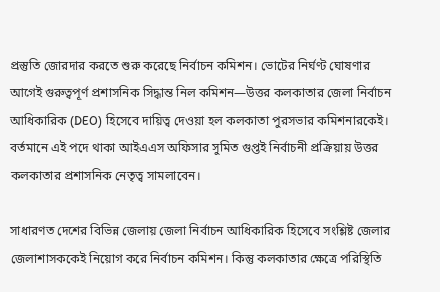প্রস্তুতি জোরদার করতে শুরু করেছে নির্বাচন কমিশন। ভোটের নির্ঘণ্ট ঘোষণার আগেই গুরুত্বপূর্ণ প্রশাসনিক সিদ্ধান্ত নিল কমিশন—উত্তর কলকাতার জেলা নির্বাচন আধিকারিক (DEO) হিসেবে দায়িত্ব দেওয়া হল কলকাতা পুরসভার কমিশনারকেই। বর্তমানে এই পদে থাকা আইএএস অফিসার সুমিত গুপ্তই নির্বাচনী প্রক্রিয়ায় উত্তর কলকাতার প্রশাসনিক নেতৃত্ব সামলাবেন।

সাধারণত দেশের বিভিন্ন জেলায় জেলা নির্বাচন আধিকারিক হিসেবে সংশ্লিষ্ট জেলার জেলাশাসককেই নিয়োগ করে নির্বাচন কমিশন। কিন্তু কলকাতার ক্ষেত্রে পরিস্থিতি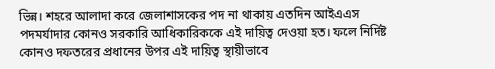ভিন্ন। শহরে আলাদা করে জেলাশাসকের পদ না থাকায় এতদিন আইএএস পদমর্যাদার কোনও সরকারি আধিকারিককে এই দায়িত্ব দেওয়া হত। ফলে নির্দিষ্ট কোনও দফতরের প্রধানের উপর এই দায়িত্ব স্থায়ীভাবে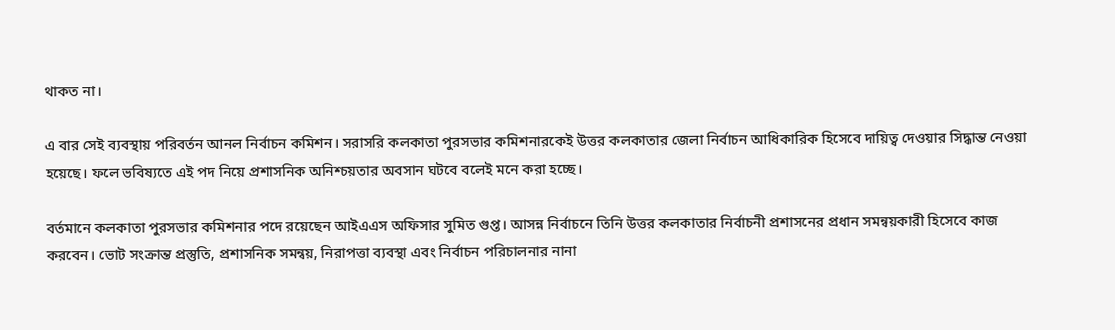থাকত না।

এ বার সেই ব্যবস্থায় পরিবর্তন আনল নির্বাচন কমিশন। সরাসরি কলকাতা পুরসভার কমিশনারকেই উত্তর কলকাতার জেলা নির্বাচন আধিকারিক হিসেবে দায়িত্ব দেওয়ার সিদ্ধান্ত নেওয়া হয়েছে। ফলে ভবিষ্যতে এই পদ নিয়ে প্রশাসনিক অনিশ্চয়তার অবসান ঘটবে বলেই মনে করা হচ্ছে।

বর্তমানে কলকাতা পুরসভার কমিশনার পদে রয়েছেন আইএএস অফিসার সুমিত গুপ্ত। আসন্ন নির্বাচনে তিনি উত্তর কলকাতার নির্বাচনী প্রশাসনের প্রধান সমন্বয়কারী হিসেবে কাজ করবেন। ভোট সংক্রান্ত প্রস্তুতি, প্রশাসনিক সমন্বয়, নিরাপত্তা ব্যবস্থা এবং নির্বাচন পরিচালনার নানা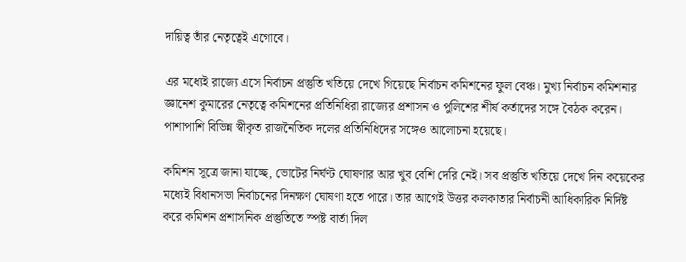দায়িত্ব তাঁর নেতৃত্বেই এগোবে।

এর মধ্যেই রাজ্যে এসে নির্বাচন প্রস্তুতি খতিয়ে দেখে গিয়েছে নির্বাচন কমিশনের ফুল বেঞ্চ। মুখ্য নির্বাচন কমিশনার জ্ঞানেশ কুমারের নেতৃত্বে কমিশনের প্রতিনিধিরা রাজ্যের প্রশাসন ও পুলিশের শীর্ষ কর্তাদের সঙ্গে বৈঠক করেন। পাশাপাশি বিভিন্ন স্বীকৃত রাজনৈতিক দলের প্রতিনিধিদের সঙ্গেও আলোচনা হয়েছে।

কমিশন সূত্রে জানা যাচ্ছে, ভোটের নির্ঘণ্ট ঘোষণার আর খুব বেশি দেরি নেই। সব প্রস্তুতি খতিয়ে দেখে দিন কয়েকের মধ্যেই বিধানসভা নির্বাচনের দিনক্ষণ ঘোষণা হতে পারে। তার আগেই উত্তর কলকাতার নির্বাচনী আধিকারিক নির্দিষ্ট করে কমিশন প্রশাসনিক প্রস্তুতিতে স্পষ্ট বার্তা দিল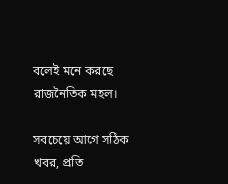বলেই মনে করছে রাজনৈতিক মহল।

সবচেয়ে আগে সঠিক খবর, প্রতি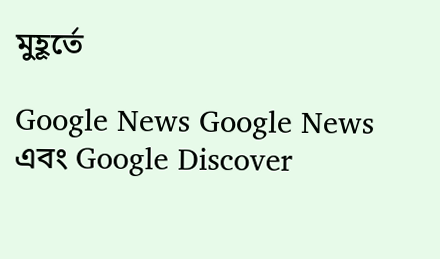মুহূর্তে

Google News Google News এবং Google Discover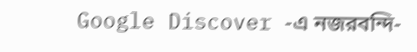Google Discover -এ নজরবন্দি-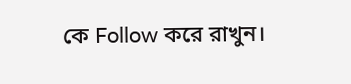কে Follow করে রাখুন।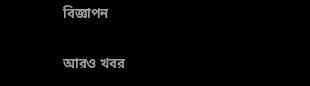বিজ্ঞাপন

আরও খবর